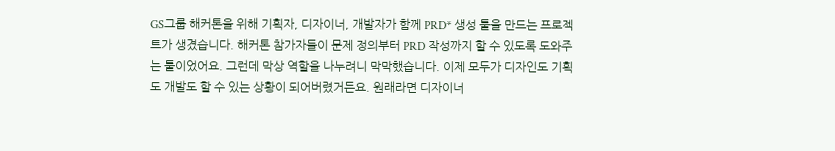GS그룹 해커톤을 위해 기획자, 디자이너, 개발자가 함께 PRD* 생성 툴을 만드는 프로젝트가 생겼습니다. 해커톤 참가자들이 문제 정의부터 PRD 작성까지 할 수 있도록 도와주는 툴이었어요. 그런데 막상 역할을 나누려니 막막했습니다. 이제 모두가 디자인도 기획도 개발도 할 수 있는 상황이 되어버렸거든요. 원래라면 디자이너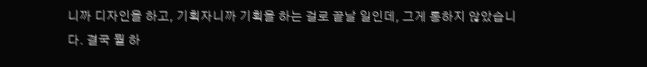니까 디자인을 하고, 기획자니까 기획을 하는 걸로 끝날 일인데, 그게 통하지 않았습니다. 결국 뭘 하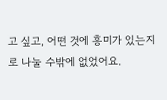고 싶고, 어떤 것에 흥미가 있는지로 나눌 수밖에 없었어요.